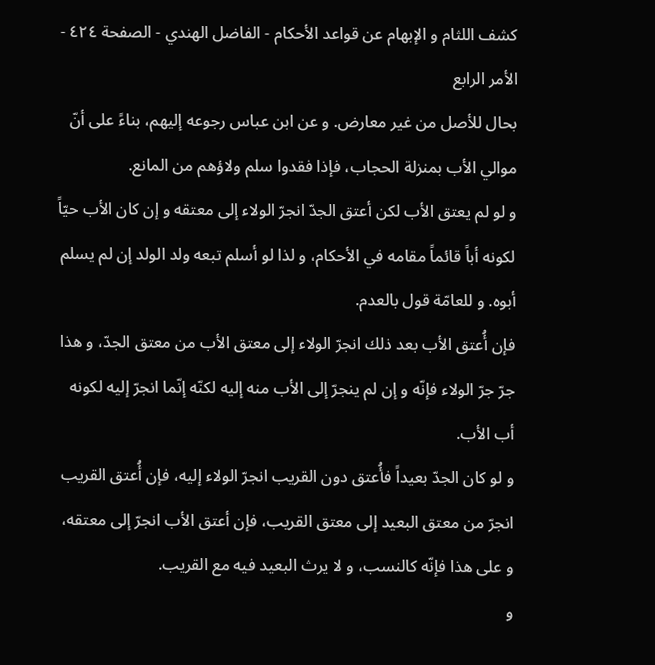كشف اللثام و الإبهام عن قواعد الأحكام - الفاضل الهندي - الصفحة ٤٢٤ - الأمر الرابع
بحال للأصل من غير معارض. و عن ابن عباس رجوعه إليهم، بناءً على أنّ موالي الأب بمنزلة الحجاب، فإذا فقدوا سلم ولاؤهم من المانع.
و لو لم يعتق الأب لكن أعتق الجدّ انجرّ الولاء إلى معتقه و إن كان الأب حيّاً لكونه أباً قائماً مقامه في الأحكام، و لذا لو أسلم تبعه ولد الولد إن لم يسلم أبوه. و للعامّة قول بالعدم.
فإن أُعتق الأب بعد ذلك انجرّ الولاء إلى معتق الأب من معتق الجدّ، و هذا جرّ جرّ الولاء فإنّه و إن لم ينجرّ إلى الأب منه إليه لكنّه إنّما انجرّ إليه لكونه أب الأب.
و لو كان الجدّ بعيداً فأُعتق دون القريب انجرّ الولاء إليه، فإن أُعتق القريب انجرّ من معتق البعيد إلى معتق القريب، فإن أعتق الأب انجرّ إلى معتقه، و على هذا فإنّه كالنسب، و لا يرث البعيد فيه مع القريب.
و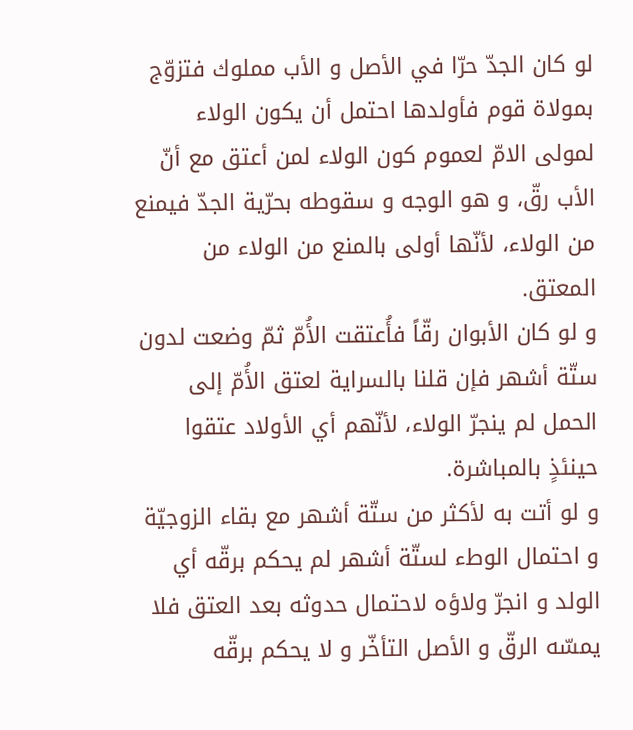لو كان الجدّ حرّا في الأصل و الأب مملوك فتزوّج بمولاة قوم فأولدها احتمل أن يكون الولاء لمولى الامّ لعموم كون الولاء لمن أعتق مع أنّ الأب رقّ، و هو الوجه و سقوطه بحرّية الجدّ فيمنع من الولاء، لأنّها أولى بالمنع من الولاء من المعتق.
و لو كان الأبوان رقّاً فأُعتقت الأُمّ ثمّ وضعت لدون ستّة أشهر فإن قلنا بالسراية لعتق الأُمّ إلى الحمل لم ينجرّ الولاء، لأنّهم أي الأولاد عتقوا حينئذٍ بالمباشرة.
و لو أتت به لأكثر من ستّة أشهر مع بقاء الزوجيّة و احتمال الوطء لستّة أشهر لم يحكم برقّه أي الولد و انجرّ ولاؤه لاحتمال حدوثه بعد العتق فلا يمسّه الرقّ و الأصل التأخّر و لا يحكم برقّه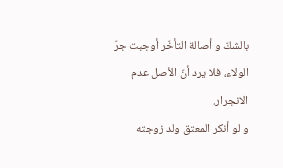بالشكّ و أصالة التأخّر أوجبت جرّ الولاء، فلا يرد أنّ الأصل عدم الانجرار.
و لو أنكر المعتق ولد زوجته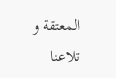المعتقة و تلاعنا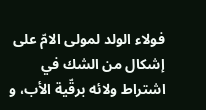فولاء الولد لمولى الامّ على إشكال من الشك في اشتراط ولائه برقّية الأب، و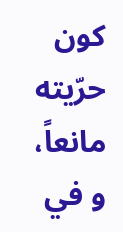كون حرّيته مانعاً، و في